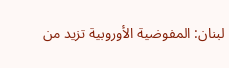لبنان: المفوضية الأوروبية تزيد من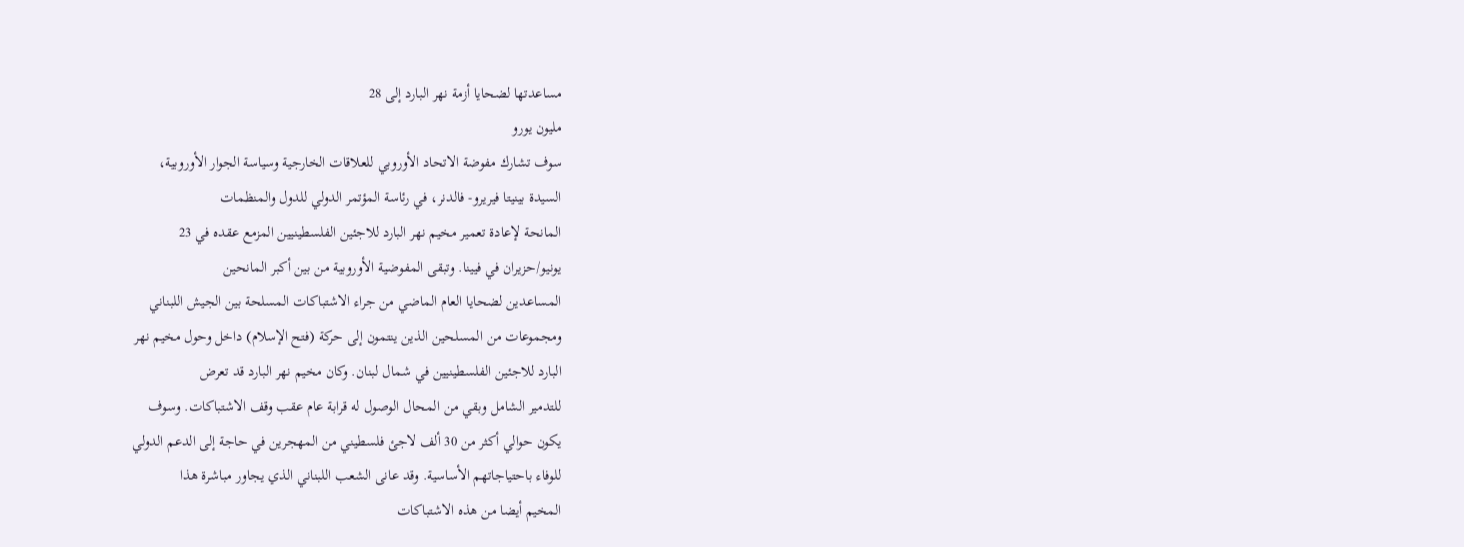مساعدتها لضحايا أزمة نهر البارد إلى 28
مليون يورو
سوف تشارك مفوضة الاتحاد الأوروبي للعلاقات الخارجية وسياسة الجوار الأوروبية،
السيدة بينيتا فيريرو- فالدنر، في رئاسة المؤتمر الدولي للدول والمنظمات
المانحة لإعادة تعمير مخيم نهر البارد للاجئين الفلسطينيين المزمع عقده في 23
يونيو/حزيران في فيينا. وتبقى المفوضية الأوروبية من بين أكبر المانحين
المساعدين لضحايا العام الماضي من جراء الاشتباكات المسلحة بين الجيش اللبناني
ومجموعات من المسلحين الذين ينتمون إلى حركة (فتح الإسلام) داخل وحول مخيم نهر
البارد للاجئين الفلسطينيين في شمال لبنان. وكان مخيم نهر البارد قد تعرض
للتدمير الشامل وبقي من المحال الوصول له قرابة عام عقب وقف الاشتباكات. وسوف
يكون حوالي أكثر من 30 ألف لاجئ فلسطيني من المهجرين في حاجة إلى الدعم الدولي
للوفاء باحتياجاتهم الأساسية. وقد عانى الشعب اللبناني الذي يجاور مباشرة هذا
المخيم أيضا من هذه الاشتباكات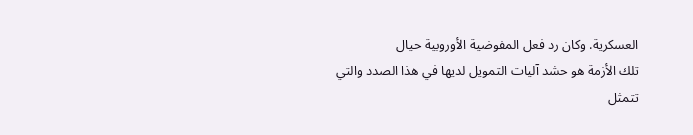العسكرية. وكان رد فعل المفوضية الأوروبية حيال
تلك الأزمة هو حشد آليات التمويل لديها في هذا الصدد والتي تتمثل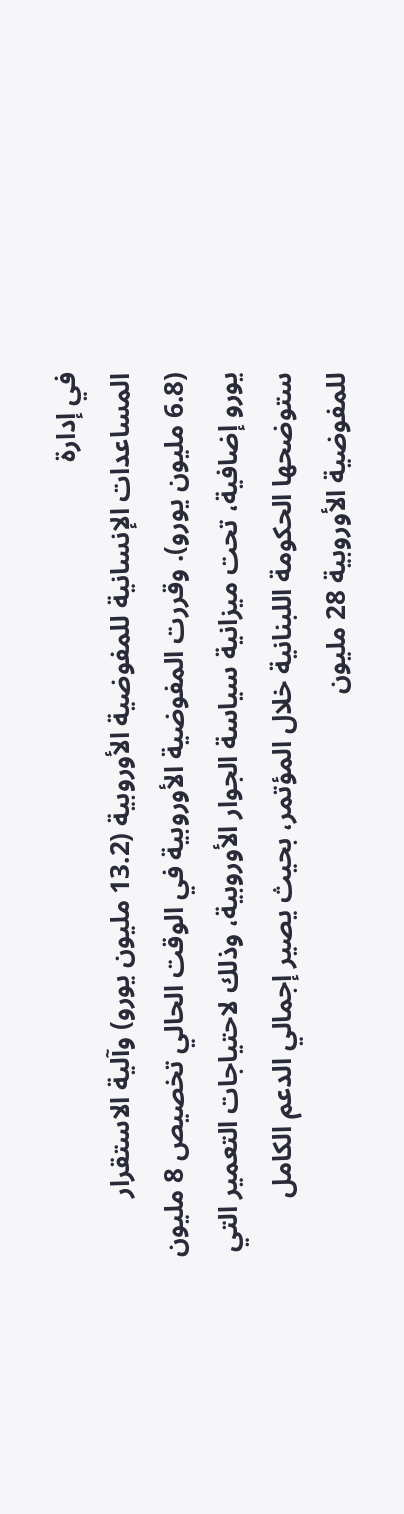في إدارة
المساعدات الإنسانية للمفوضية الأوروبية (13.2 مليون يورو) وآلية الاستقرار
(6.8 مليون يورو). وقررت المفوضية الأوروبية في الوقت الحالي تخصيص 8 مليون
يورو إضافية، تحت ميزانية سياسة الجوار الأوروبية، وذلك لاحتياجات التعمير التي
ستوضحها الحكومة اللبنانية خلال المؤتمر، بحيث يصير إجمالي الدعم الكامل
للمفوضية الأوروبية 28 مليون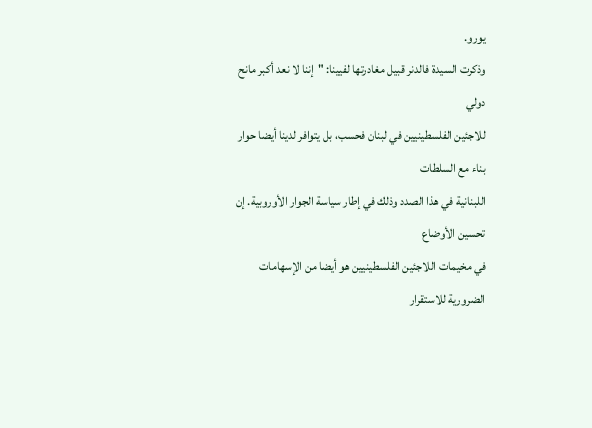يورو.
وذكرت السيدة فالدنر قبيل مغادرتها لفيينا: "إننا لا نعد أكبر مانح دولي
للاجئين الفلسطينيين في لبنان فحسب، بل يتوافر لدينا أيضا حوار بناء مع السلطات
اللبنانية في هذا الصدد وذلك في إطار سياسة الجوار الأوروبية. إن تحسين الأوضاع
في مخيمات اللاجئين الفلسطينيين هو أيضا من الإسهامات الضرورية للاستقرار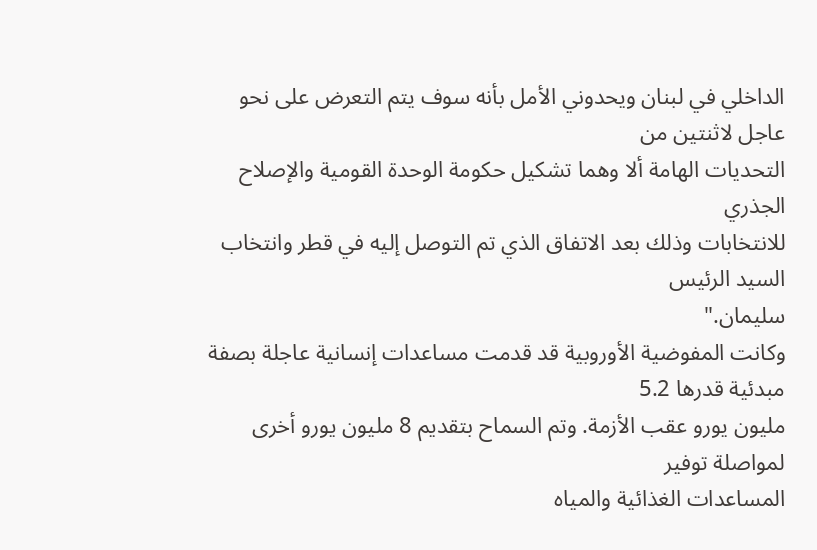الداخلي في لبنان ويحدوني الأمل بأنه سوف يتم التعرض على نحو عاجل لاثنتين من
التحديات الهامة ألا وهما تشكيل حكومة الوحدة القومية والإصلاح الجذري
للانتخابات وذلك بعد الاتفاق الذي تم التوصل إليه في قطر وانتخاب السيد الرئيس
سليمان."
وكانت المفوضية الأوروبية قد قدمت مساعدات إنسانية عاجلة بصفة مبدئية قدرها 5.2
مليون يورو عقب الأزمة. وتم السماح بتقديم 8 مليون يورو أخرى لمواصلة توفير
المساعدات الغذائية والمياه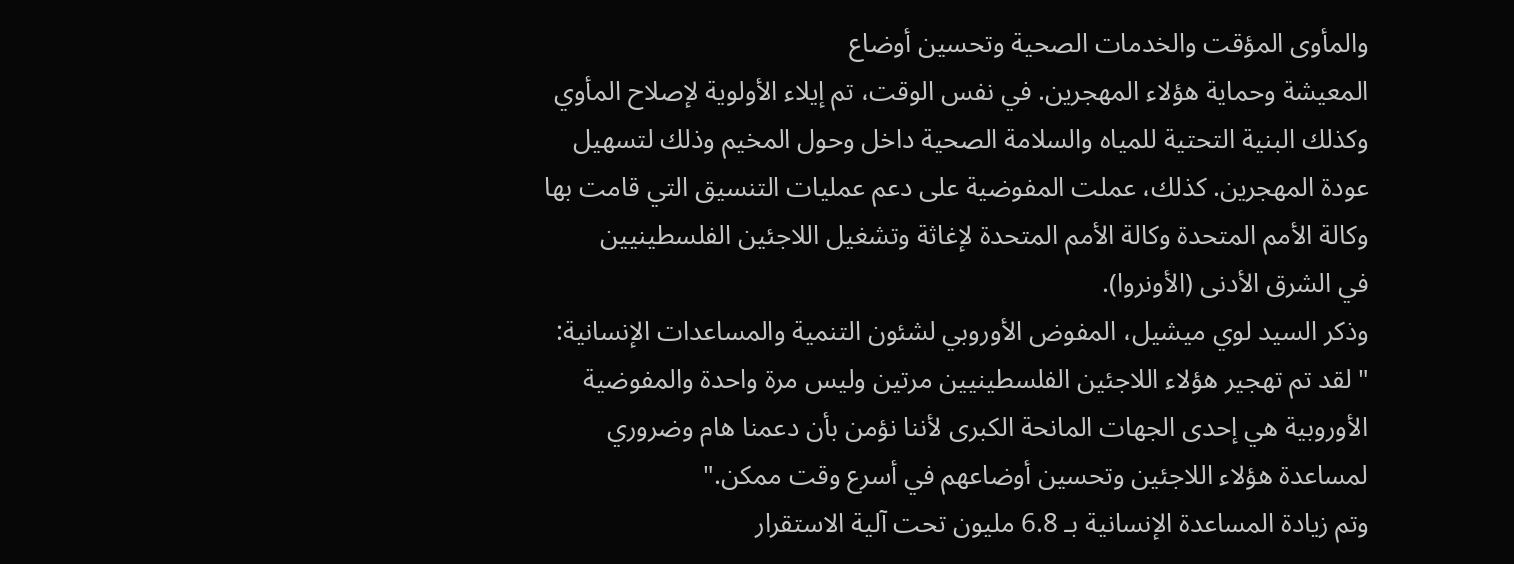والمأوى المؤقت والخدمات الصحية وتحسين أوضاع
المعيشة وحماية هؤلاء المهجرين. في نفس الوقت، تم إيلاء الأولوية لإصلاح المأوي
وكذلك البنية التحتية للمياه والسلامة الصحية داخل وحول المخيم وذلك لتسهيل
عودة المهجرين. كذلك، عملت المفوضية على دعم عمليات التنسيق التي قامت بها
وكالة الأمم المتحدة وكالة الأمم المتحدة لإغاثة وتشغيل اللاجئين الفلسطينيين
في الشرق الأدنى (الأونروا).
وذكر السيد لوي ميشيل، المفوض الأوروبي لشئون التنمية والمساعدات الإنسانية:
"لقد تم تهجير هؤلاء اللاجئين الفلسطينيين مرتين وليس مرة واحدة والمفوضية
الأوروبية هي إحدى الجهات المانحة الكبرى لأننا نؤمن بأن دعمنا هام وضروري
لمساعدة هؤلاء اللاجئين وتحسين أوضاعهم في أسرع وقت ممكن."
وتم زيادة المساعدة الإنسانية بـ 6.8 مليون تحت آلية الاستقرار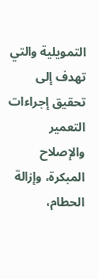التمويلية والتي
تهدف إلى تحقيق إجراءات التعمير والإصلاح المبكرة، وإزالة الحطام،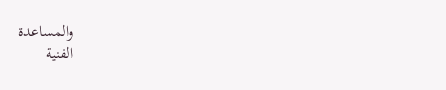والمساعدة
الفنية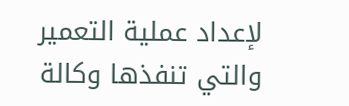لإعداد عملية التعمير والتي تنفذها وكالة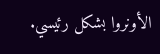الأونروا بشكل رئيسي.